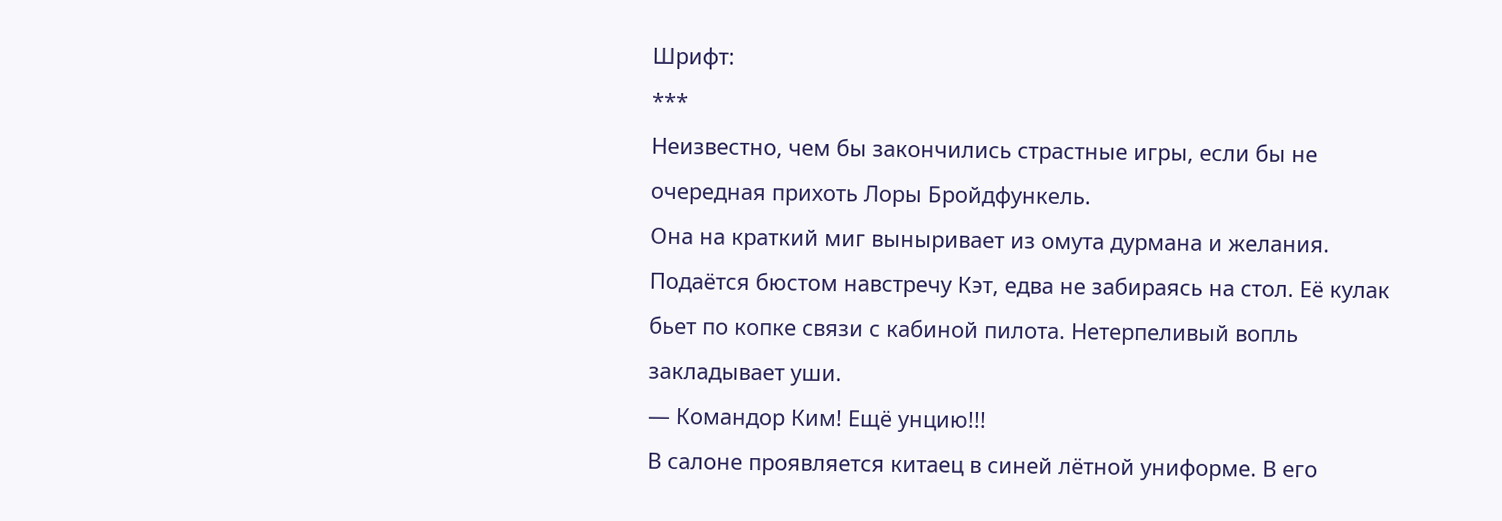Шрифт:
***
Неизвестно, чем бы закончились страстные игры, если бы не очередная прихоть Лоры Бройдфункель.
Она на краткий миг выныривает из омута дурмана и желания. Подаётся бюстом навстречу Кэт, едва не забираясь на стол. Её кулак бьет по копке связи с кабиной пилота. Нетерпеливый вопль закладывает уши.
— Командор Ким! Ещё унцию!!!
В салоне проявляется китаец в синей лётной униформе. В его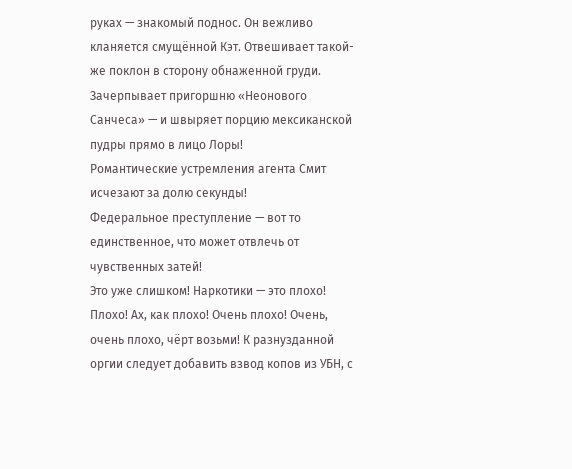руках — знакомый поднос. Он вежливо кланяется смущённой Кэт. Отвешивает такой-же поклон в сторону обнаженной груди. Зачерпывает пригоршню «Неонового Санчеса» — и швыряет порцию мексиканской пудры прямо в лицо Лоры!
Романтические устремления агента Смит исчезают за долю секунды!
Федеральное преступление — вот то единственное, что может отвлечь от чувственных затей!
Это уже слишком! Наркотики — это плохо! Плохо! Ах, как плохо! Очень плохо! Очень, очень плохо, чёрт возьми! К разнузданной оргии следует добавить взвод копов из УБН, с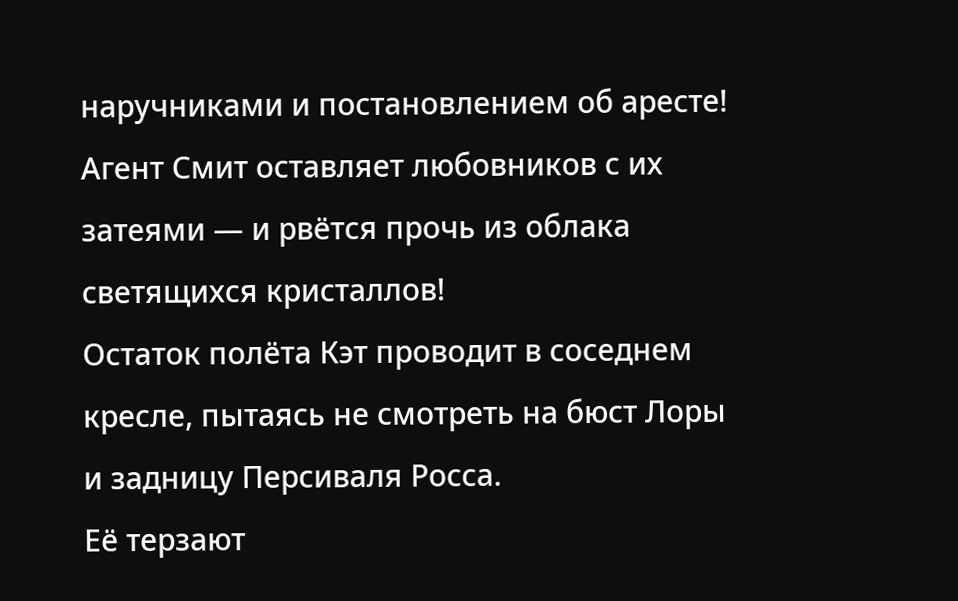наручниками и постановлением об аресте!
Агент Смит оставляет любовников с их затеями — и рвётся прочь из облака светящихся кристаллов!
Остаток полёта Кэт проводит в соседнем кресле, пытаясь не смотреть на бюст Лоры и задницу Персиваля Росса.
Её терзают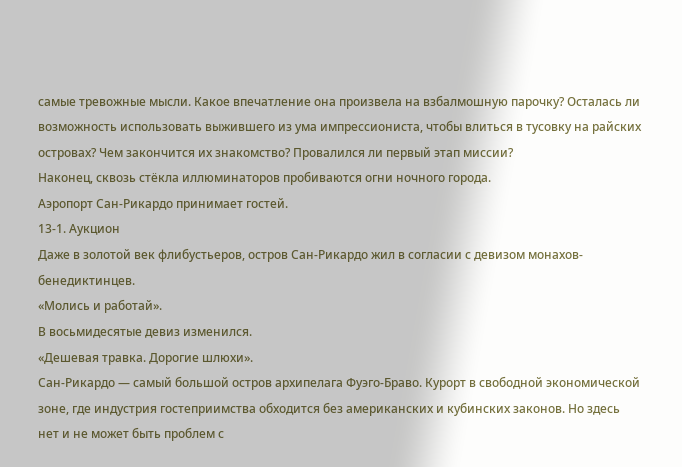самые тревожные мысли. Какое впечатление она произвела на взбалмошную парочку? Осталась ли возможность использовать выжившего из ума импрессиониста, чтобы влиться в тусовку на райских островах? Чем закончится их знакомство? Провалился ли первый этап миссии?
Наконец, сквозь стёкла иллюминаторов пробиваются огни ночного города.
Аэропорт Сан-Рикардо принимает гостей.
13-1. Аукцион
Даже в золотой век флибустьеров, остров Сан-Рикардо жил в согласии с девизом монахов-бенедиктинцев.
«Молись и работай».
В восьмидесятые девиз изменился.
«Дешевая травка. Дорогие шлюхи».
Сан-Рикардо — самый большой остров архипелага Фуэго-Браво. Курорт в свободной экономической зоне, где индустрия гостеприимства обходится без американских и кубинских законов. Но здесь нет и не может быть проблем с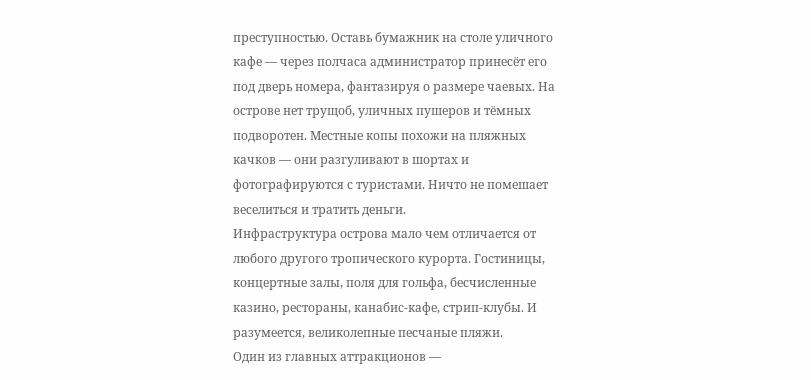преступностью. Оставь бумажник на столе уличного кафе — через полчаса администратор принесёт его под дверь номера, фантазируя о размере чаевых. На острове нет трущоб, уличных пушеров и тёмных подворотен. Местные копы похожи на пляжных качков — они разгуливают в шортах и фотографируются с туристами. Ничто не помешает веселиться и тратить деньги.
Инфраструктура острова мало чем отличается от любого другого тропического курорта. Гостиницы, концертные залы, поля для гольфа, бесчисленные казино, рестораны, канабис-кафе, стрип-клубы. И разумеется, великолепные песчаные пляжи.
Один из главных аттракционов —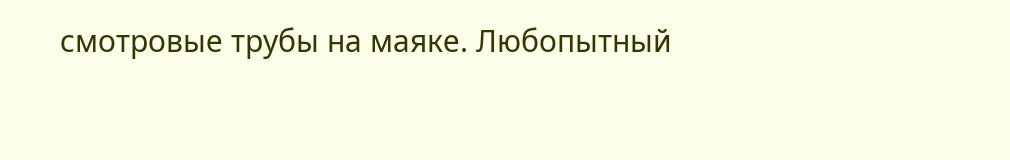смотровые трубы на маяке. Любопытный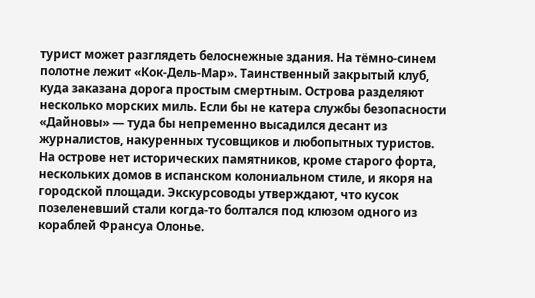турист может разглядеть белоснежные здания. На тёмно-синем полотне лежит «Кок-Дель-Мар». Таинственный закрытый клуб, куда заказана дорога простым смертным. Острова разделяют несколько морских миль. Если бы не катера службы безопасности «Дайновы» — туда бы непременно высадился десант из журналистов, накуренных тусовщиков и любопытных туристов.
На острове нет исторических памятников, кроме старого форта, нескольких домов в испанском колониальном стиле, и якоря на городской площади. Экскурсоводы утверждают, что кусок позеленевший стали когда-то болтался под клюзом одного из кораблей Франсуа Олонье.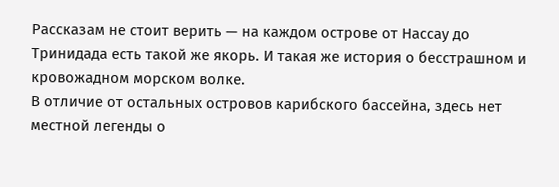Рассказам не стоит верить — на каждом острове от Нассау до Тринидада есть такой же якорь. И такая же история о бесстрашном и кровожадном морском волке.
В отличие от остальных островов карибского бассейна, здесь нет местной легенды о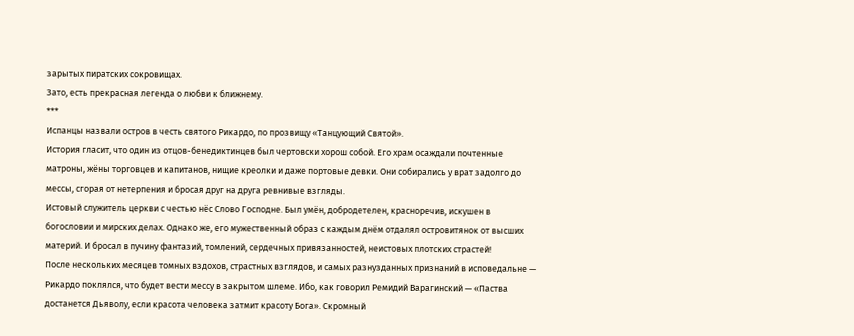зарытых пиратских сокровищах.
Зато, есть прекрасная легенда о любви к ближнему.
***
Испанцы назвали остров в честь святого Рикардо, по прозвищу «Танцующий Святой».
История гласит, что один из отцов-бенедиктинцев был чертовски хорош собой. Его храм осаждали почтенные матроны, жёны торговцев и капитанов, нищие креолки и даже портовые девки. Они собирались у врат задолго до мессы, сгорая от нетерпения и бросая друг на друга ревнивые взгляды.
Истовый служитель церкви с честью нёс Слово Господне. Был умён, добродетелен, красноречив, искушен в богословии и мирских делах. Однако же, его мужественный образ с каждым днём отдалял островитянок от высших материй. И бросал в пучину фантазий, томлений, сердечных привязанностей, неистовых плотских страстей!
После нескольких месяцев томных вздохов, страстных взглядов, и самых разнузданных признаний в исповедальне — Рикардо поклялся, что будет вести мессу в закрытом шлеме. Ибо, как говорил Ремидий Варагинский — «Паства достанется Дьяволу, если красота человека затмит красоту Бога». Скромный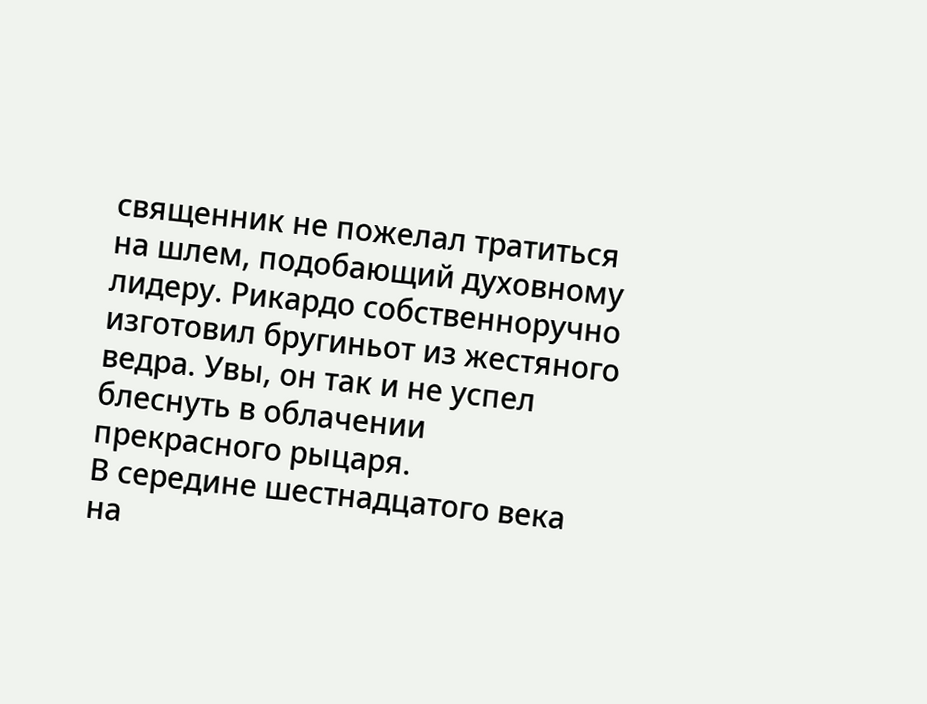священник не пожелал тратиться на шлем, подобающий духовному лидеру. Рикардо собственноручно изготовил бругиньот из жестяного ведра. Увы, он так и не успел блеснуть в облачении прекрасного рыцаря.
В середине шестнадцатого века на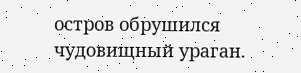остров обрушился чудовищный ураган.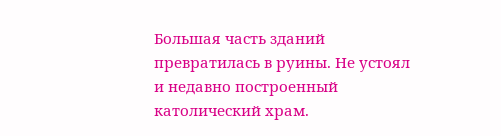Большая часть зданий превратилась в руины. Не устоял и недавно построенный католический храм.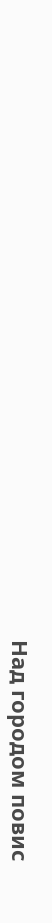Над городом повис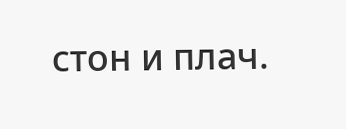стон и плач.